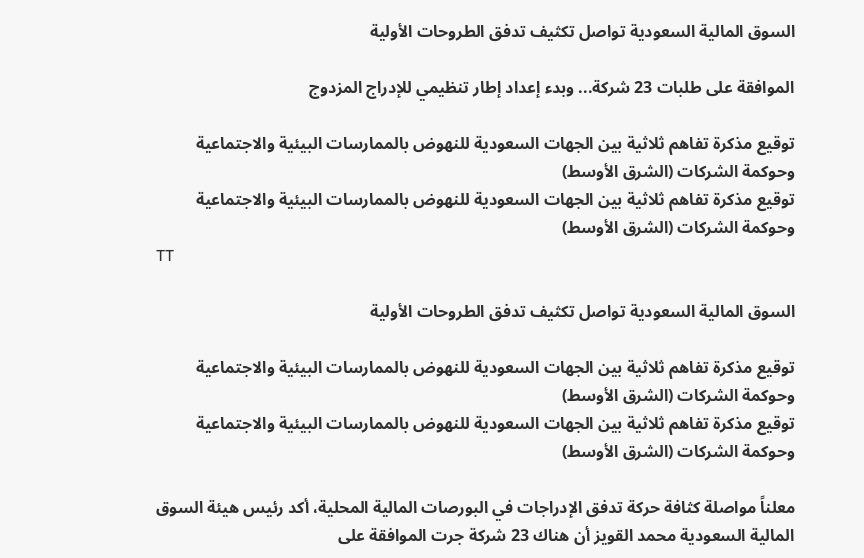السوق المالية السعودية تواصل تكثيف تدفق الطروحات الأولية

الموافقة على طلبات 23 شركة... وبدء إعداد إطار تنظيمي للإدراج المزدوج

توقيع مذكرة تفاهم ثلاثية بين الجهات السعودية للنهوض بالممارسات البيئية والاجتماعية وحوكمة الشركات (الشرق الأوسط)
توقيع مذكرة تفاهم ثلاثية بين الجهات السعودية للنهوض بالممارسات البيئية والاجتماعية وحوكمة الشركات (الشرق الأوسط)
TT

السوق المالية السعودية تواصل تكثيف تدفق الطروحات الأولية

توقيع مذكرة تفاهم ثلاثية بين الجهات السعودية للنهوض بالممارسات البيئية والاجتماعية وحوكمة الشركات (الشرق الأوسط)
توقيع مذكرة تفاهم ثلاثية بين الجهات السعودية للنهوض بالممارسات البيئية والاجتماعية وحوكمة الشركات (الشرق الأوسط)

معلناً مواصلة كثافة حركة تدفق الإدراجات في البورصات المالية المحلية، أكد رئيس هيئة السوق المالية السعودية محمد القويز أن هناك 23 شركة جرت الموافقة على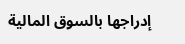إدراجها بالسوق المالية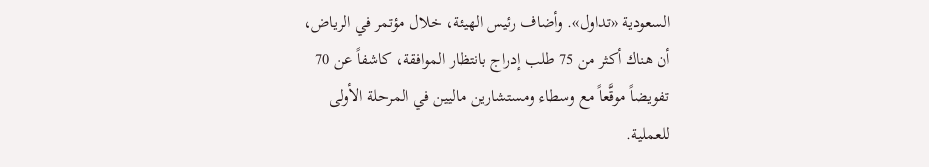السعودية «تداول». وأضاف رئيس الهيئة، خلال مؤتمر في الرياض، أن هناك أكثر من 75 طلب إدراج بانتظار الموافقة، كاشفاً عن 70 تفويضاً موقَّعاً مع وسطاء ومستشارين ماليين في المرحلة الأولى للعملية.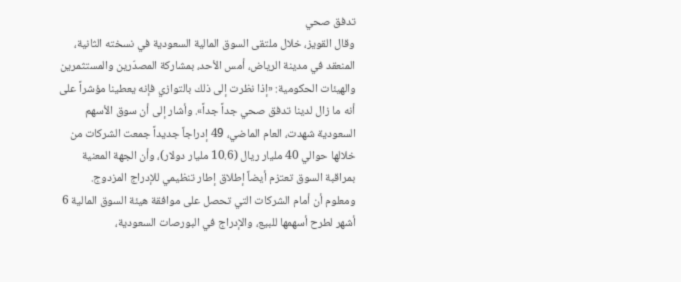تدفق صحي
وقال القويز، خلال ملتقى السوق المالية السعودية في نسخته الثانية، المنعقد في مدينة الرياض، أمس الأحد، بمشاركة المصدّرين والمستثمرين والهيئات الحكومية: «إذا نظرت إلى ذلك بالتوازي فإنه يعطينا مؤشراً على أنه ما زال لدينا تدفق صحي جداً جداً». وأشار إلى أن سوق الأسهم السعودية شهدت، العام الماضي، 49 إدراجاً جديداً جمعت الشركات من خلالها حوالي 40 مليار ريال (10.6 مليار دولار)، وأن الجهة المعنية بمراقبة السوق تعتزم أيضاً إطلاق إطار تنظيمي للإدراج المزدوج.
ومعلوم أن أمام الشركات التي تحصل على موافقة هيئة السوق المالية 6 أشهر لطرح أسهمها للبيع، والإدراج في البورصات السعودية،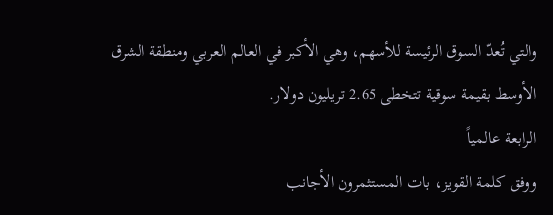والتي تُعدّ السوق الرئيسة للأسهم، وهي الأكبر في العالم العربي ومنطقة الشرق الأوسط بقيمة سوقية تتخطى 2.65 تريليون دولار.
الرابعة عالمياً
ووفق كلمة القويز، بات المستثمرون الأجانب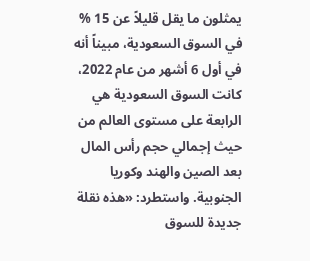يمثلون ما يقل قليلاً عن 15 % في السوق السعودية، مبيناً أنه في أول 6 أشهر من عام 2022، كانت السوق السعودية هي الرابعة على مستوى العالم من حيث إجمالي حجم رأس المال بعد الصين والهند وكوريا الجنوبية. واستطرد: «هذه نقلة جديدة للسوق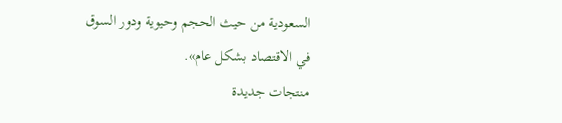السعودية من حيث الحجم وحيوية ودور السوق في الاقتصاد بشكل عام».
منتجات جديدة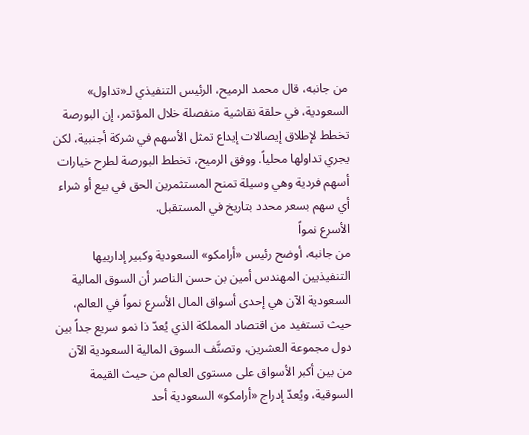من جانبه، قال محمد الرميح، الرئيس التنفيذي لـ«تداول» السعودية، في حلقة نقاشية منفصلة خلال المؤتمر، إن البورصة تخطط لإطلاق إيصالات إيداع تمثل الأسهم في شركة أجنبية، لكن يجري تداولها محلياً. ووفق الرميح، تخطط البورصة لطرح خيارات أسهم فردية وهي وسيلة تمنح المستثمرين الحق في بيع أو شراء أي سهم بسعر محدد بتاريخ في المستقبل.
الأسرع نمواً
من جانبه، أوضح رئيس «أرامكو» السعودية وكبير إدارييها التنفيذيين المهندس أمين بن حسن الناصر أن السوق المالية السعودية الآن هي إحدى أسواق المال الأسرع نمواً في العالم، حيث تستفيد من اقتصاد المملكة الذي يُعدّ ذا نمو سريع جداً بين دول مجموعة العشرين، وتصنَّف السوق المالية السعودية الآن من بين أكبر الأسواق على مستوى العالم من حيث القيمة السوقية، ويُعدّ إدراج «أرامكو» السعودية أحد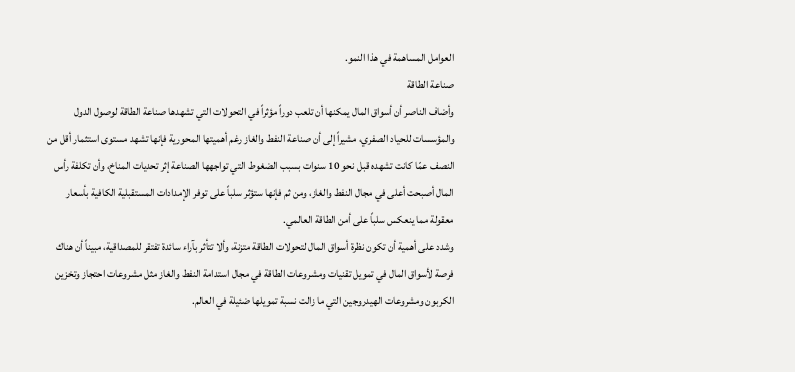العوامل المساهمة في هذا النمو.
صناعة الطاقة
وأضاف الناصر أن أسواق المال يمكنها أن تلعب دوراً مؤثراً في التحولات التي تشهدها صناعة الطاقة لوصول الدول والمؤسسات للحياد الصفري، مشيراً إلى أن صناعة النفط والغاز رغم أهميتها المحورية فإنها تشهد مستوى استثمار أقل من النصف عمّا كانت تشهده قبل نحو 10 سنوات بسبب الضغوط التي تواجهها الصناعة إثر تحديات المناخ، وأن تكلفة رأس المال أصبحت أعلى في مجال النفط والغاز، ومن ثم فإنها ستؤثر سلباً على توفر الإمدادات المستقبلية الكافية بأسعار معقولة مما ينعكس سلباً على أمن الطاقة العالمي.
وشدد على أهمية أن تكون نظرة أسواق المال لتحولات الطاقة متزنة، وألا تتأثر بآراء سائدة تفتقر للمصداقية، مبيناً أن هناك فرصة لأسواق المال في تمويل تقنيات ومشروعات الطاقة في مجال استدامة النفط والغاز مثل مشروعات احتجاز وتخزين الكربون ومشروعات الهيدروجين التي ما زالت نسبة تمويلها ضئيلة في العالم.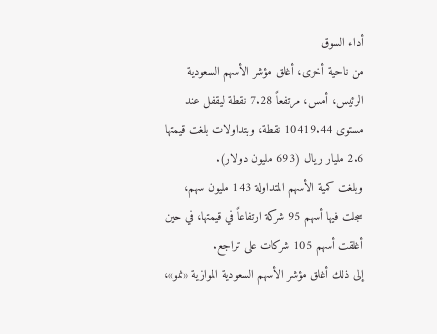أداء السوق
من ناحية أخرى، أغلق مؤشر الأسهم السعودية الرئيس، أمس، مرتفعاً 7.28 نقطة ليقفل عند مستوى 10419.44 نقطة، وبتداولات بلغت قيمتها 2.6 مليار ريال (693 مليون دولار).
وبلغت كمية الأسهم المتداولة 143 مليون سهم، سجلت فيها أسهم 95 شركة ارتفاعاً في قيمتها، في حين أغلقت أسهم 105 شركات على تراجع.
إلى ذلك أغلق مؤشر الأسهم السعودية الموازية «نمو»،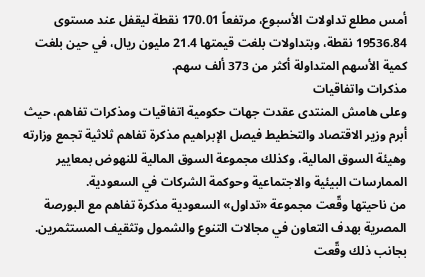أمس مطلع تداولات الأسبوع، مرتفعاً 170.01 نقطة ليقفل عند مستوى 19536.84 نقطة، وبتداولات بلغت قيمتها 21.4 مليون ريال، في حين بلغت كمية الأسهم المتداولة أكثر من 373 ألف سهم.
مذكرات واتفاقيات
وعلى هامش المنتدى عقدت جهات حكومية اتفاقيات ومذكرات تفاهم، حيث أبرم وزير الاقتصاد والتخطيط فيصل الإبراهيم مذكرة تفاهم ثلاثية تجمع وزارته وهيئة السوق المالية، وكذلك مجموعة السوق المالية للنهوض بمعايير الممارسات البيئية والاجتماعية وحوكمة الشركات في السعودية.
من ناحيتها وقّعت مجموعة «تداول» السعودية مذكرة تفاهم مع البورصة المصرية بهدف التعاون في مجالات التنوع والشمول وتثقيف المستثمرين. بجانب ذلك وقّعت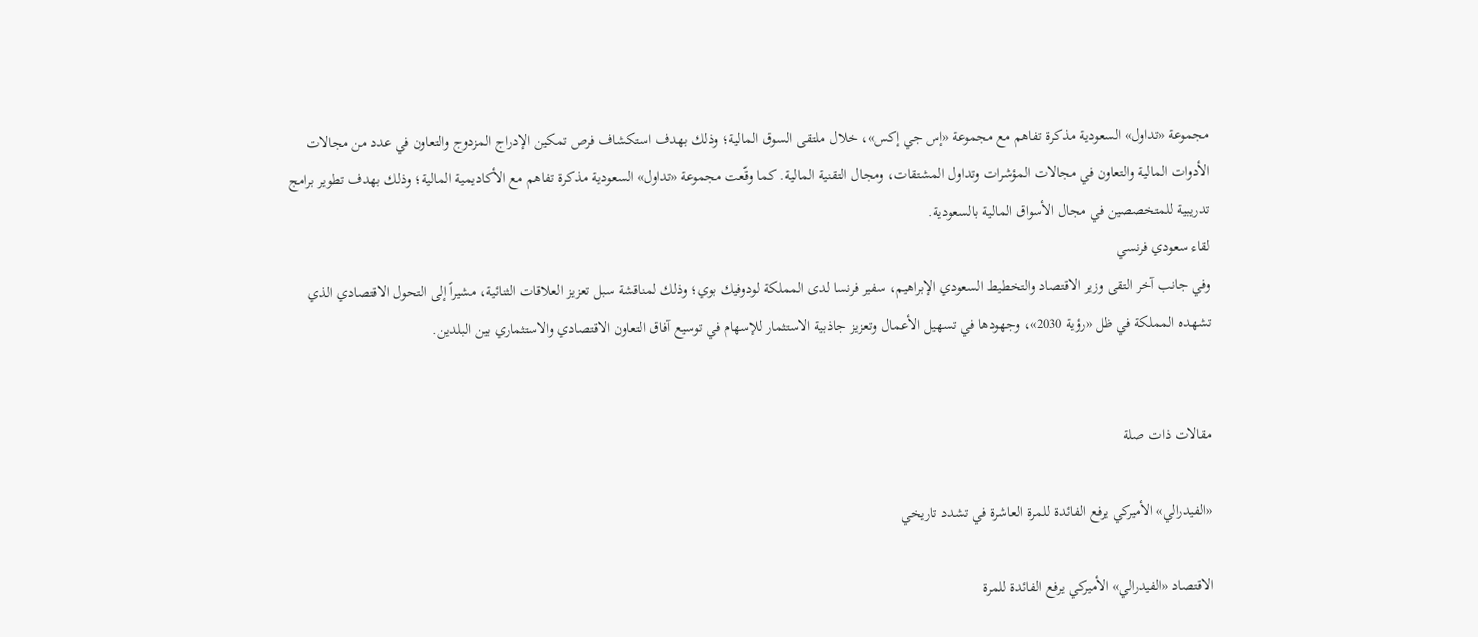مجموعة «تداول» السعودية مذكرة تفاهم مع مجموعة «إس جي إكس»، خلال ملتقى السوق المالية؛ وذلك بهدف استكشاف فرص تمكين الإدراج المزدوج والتعاون في عدد من مجالات الأدوات المالية والتعاون في مجالات المؤشرات وتداول المشتقات، ومجال التقنية المالية. كما وقّعت مجموعة «تداول» السعودية مذكرة تفاهم مع الأكاديمية المالية؛ وذلك بهدف تطوير برامج تدريبية للمتخصصين في مجال الأسواق المالية بالسعودية.
لقاء سعودي فرنسي
وفي جانب آخر التقى وزير الاقتصاد والتخطيط السعودي الإبراهيم، سفير فرنسا لدى المملكة لودوفيك بوي؛ وذلك لمناقشة سبل تعزيز العلاقات الثنائية، مشيراً إلى التحول الاقتصادي الذي تشهده المملكة في ظل «رؤية 2030»، وجهودها في تسهيل الأعمال وتعزيز جاذبية الاستثمار للإسهام في توسيع آفاق التعاون الاقتصادي والاستثماري بين البلدين.


مقالات ذات صلة

«الفيدرالي» الأميركي يرفع الفائدة للمرة العاشرة في تشدد تاريخي

الاقتصاد «الفيدرالي» الأميركي يرفع الفائدة للمرة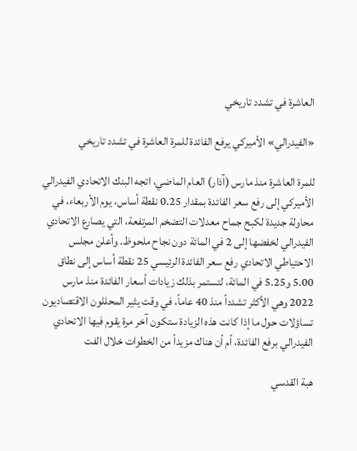العاشرة في تشدد تاريخي

«الفيدرالي» الأميركي يرفع الفائدة للمرة العاشرة في تشدد تاريخي

للمرة العاشرة منذ مارس (آذار) العام الماضي، اتجه البنك الاتحادي الفيدرالي الأميركي إلى رفع سعر الفائدة بمقدار 0.25 نقطة أساس، يوم الأربعاء، في محاولة جديدة لكبح جماح معدلات التضخم المرتفعة، التي يصارع الاتحادي الفيدرالي لخفضها إلى 2 في المائة دون نجاح ملحوظ. وأعلن مجلس الاحتياطي الاتحادي رفع سعر الفائدة الرئيسي 25 نقطة أساس إلى نطاق 5.00 و5.25 في المائة، لتستمر بذلك زيادات أسعار الفائدة منذ مارس 2022 وهي الأكثر تشدداً منذ 40 عاماً، في وقت يثير المحللون الاقتصاديون تساؤلات حول ما إذا كانت هذه الزيادة ستكون آخر مرة يقوم فيها الاتحادي الفيدرالي برفع الفائدة، أم أن هناك مزيداً من الخطوات خلال الفت

هبة القدسي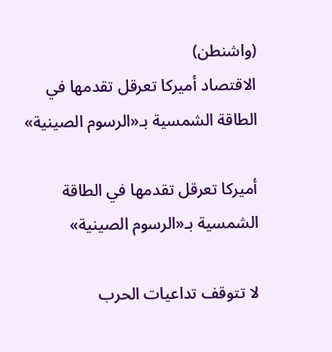(واشنطن)
الاقتصاد أميركا تعرقل تقدمها في الطاقة الشمسية بـ«الرسوم الصينية»

أميركا تعرقل تقدمها في الطاقة الشمسية بـ«الرسوم الصينية»

لا تتوقف تداعيات الحرب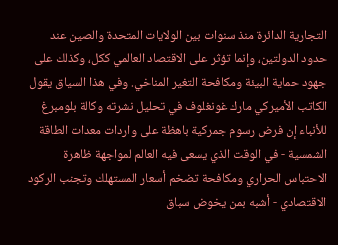التجارية الدائرة منذ سنوات بين الولايات المتحدة والصين عند حدود الدولتين، وإنما تؤثر على الاقتصاد العالمي ككل، وكذلك على جهود حماية البيئة ومكافحة التغير المناخي. وفي هذا السياق يقول الكاتب الأميركي مارك غونغلوف في تحليل نشرته وكالة بلومبرغ للأنباء إن فرض رسوم جمركية باهظة على واردات معدات الطاقة الشمسية - في الوقت الذي يسعى فيه العالم لمواجهة ظاهرة الاحتباس الحراري ومكافحة تضخم أسعار المستهلك وتجنب الركود الاقتصادي - أشبه بمن يخوض سباق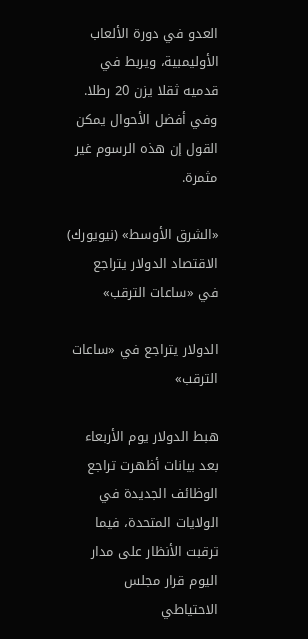العدو في دورة الألعاب الأوليمبية، ويربط في قدميه ثقلا يزن 20 رطلا. وفي أفضل الأحوال يمكن القول إن هذه الرسوم غير مثمرة.

«الشرق الأوسط» (نيويورك)
الاقتصاد الدولار يتراجع  في «ساعات الترقب»

الدولار يتراجع في «ساعات الترقب»

هبط الدولار يوم الأربعاء بعد بيانات أظهرت تراجع الوظائف الجديدة في الولايات المتحدة، فيما ترقبت الأنظار على مدار اليوم قرار مجلس الاحتياطي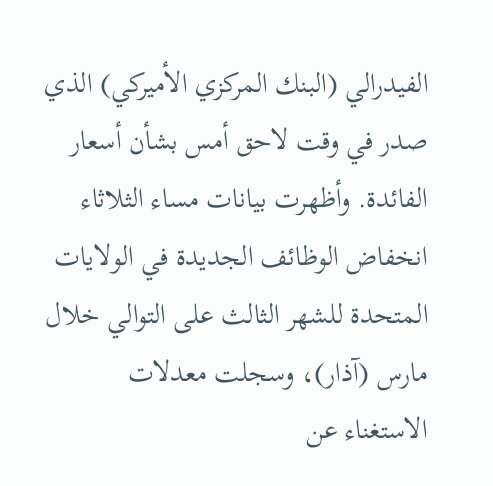الفيدرالي (البنك المركزي الأميركي) الذي صدر في وقت لاحق أمس بشأن أسعار الفائدة. وأظهرت بيانات مساء الثلاثاء انخفاض الوظائف الجديدة في الولايات المتحدة للشهر الثالث على التوالي خلال مارس (آذار)، وسجلت معدلات الاستغناء عن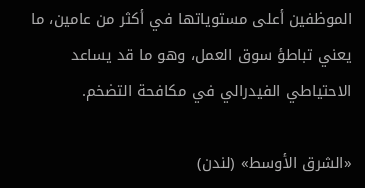الموظفين أعلى مستوياتها في أكثر من عامين، ما يعني تباطؤ سوق العمل، وهو ما قد يساعد الاحتياطي الفيدرالي في مكافحة التضخم.

«الشرق الأوسط» (لندن)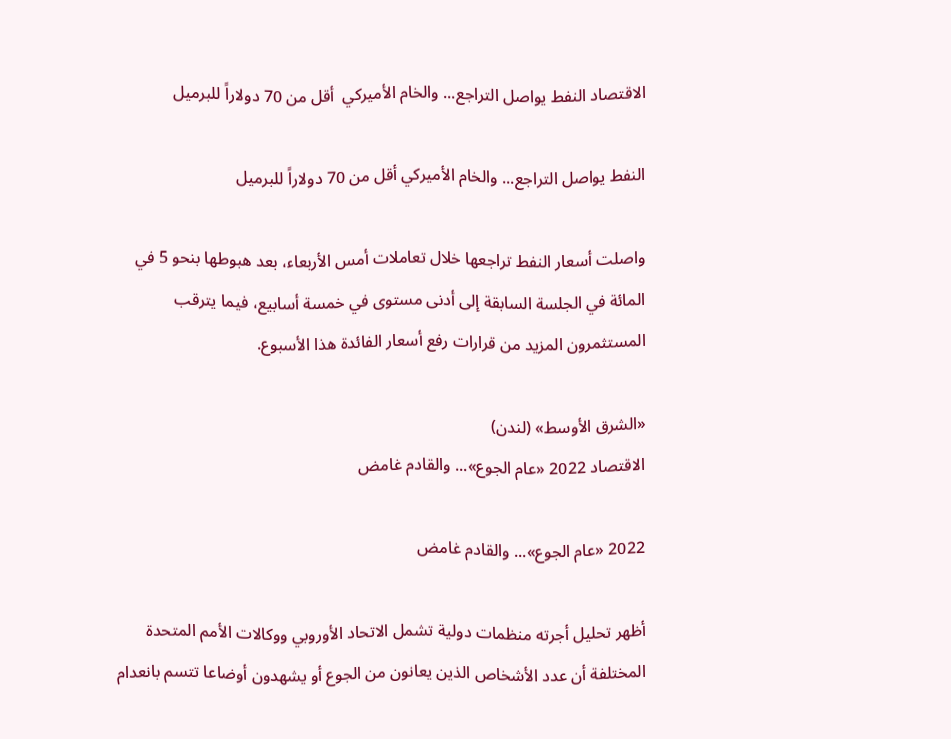الاقتصاد النفط يواصل التراجع... والخام الأميركي  أقل من 70 دولاراً للبرميل

النفط يواصل التراجع... والخام الأميركي أقل من 70 دولاراً للبرميل

واصلت أسعار النفط تراجعها خلال تعاملات أمس الأربعاء، بعد هبوطها بنحو 5 في المائة في الجلسة السابقة إلى أدنى مستوى في خمسة أسابيع، فيما يترقب المستثمرون المزيد من قرارات رفع أسعار الفائدة هذا الأسبوع.

«الشرق الأوسط» (لندن)
الاقتصاد 2022 «عام الجوع»... والقادم غامض

2022 «عام الجوع»... والقادم غامض

أظهر تحليل أجرته منظمات دولية تشمل الاتحاد الأوروبي ووكالات الأمم المتحدة المختلفة أن عدد الأشخاص الذين يعانون من الجوع أو يشهدون أوضاعا تتسم بانعدام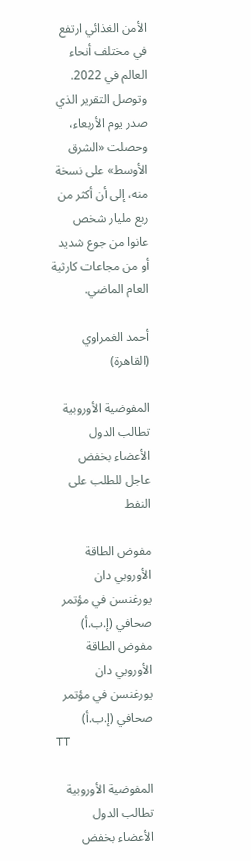الأمن الغذائي ارتفع في مختلف أنحاء العالم في 2022. وتوصل التقرير الذي صدر يوم الأربعاء، وحصلت «الشرق الأوسط» على نسخة منه، إلى أن أكثر من ربع مليار شخص عانوا من جوع شديد أو من مجاعات كارثية العام الماضي.

أحمد الغمراوي (القاهرة)

المفوضية الأوروبية تطالب الدول الأعضاء بخفض عاجل للطلب على النفط

مفوض الطاقة الأوروبي دان يورغنسن في مؤتمر صحافي (إ.ب.أ)
مفوض الطاقة الأوروبي دان يورغنسن في مؤتمر صحافي (إ.ب.أ)
TT

المفوضية الأوروبية تطالب الدول الأعضاء بخفض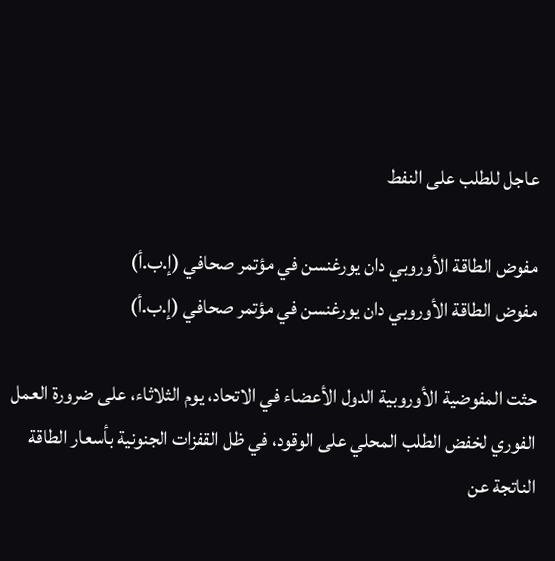عاجل للطلب على النفط

مفوض الطاقة الأوروبي دان يورغنسن في مؤتمر صحافي (إ.ب.أ)
مفوض الطاقة الأوروبي دان يورغنسن في مؤتمر صحافي (إ.ب.أ)

حثت المفوضية الأوروبية الدول الأعضاء في الاتحاد، يوم الثلاثاء، على ضرورة العمل الفوري لخفض الطلب المحلي على الوقود، في ظل القفزات الجنونية بأسعار الطاقة الناتجة عن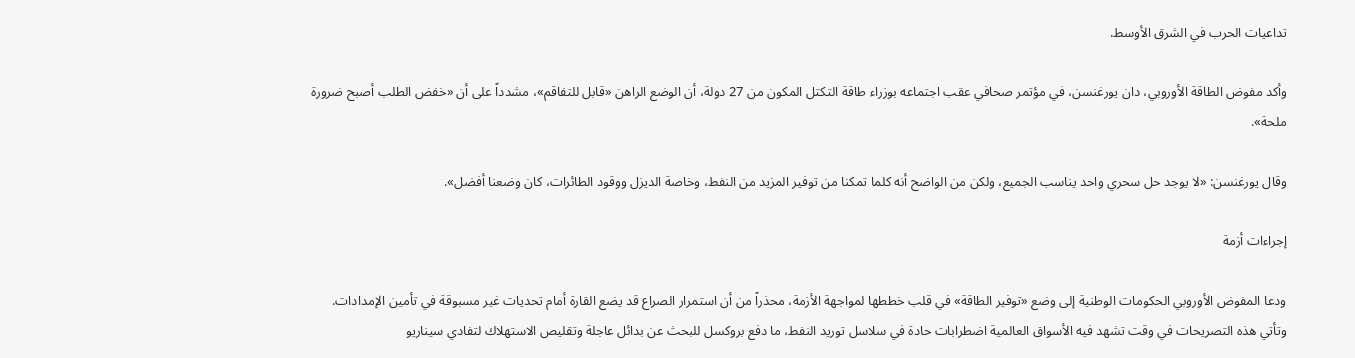تداعيات الحرب في الشرق الأوسط.

وأكد مفوض الطاقة الأوروبي، دان يورغنسن، في مؤتمر صحافي عقب اجتماعه بوزراء طاقة التكتل المكون من 27 دولة، أن الوضع الراهن «قابل للتفاقم»، مشدداً على أن «خفض الطلب أصبح ضرورة ملحة».

وقال يورغنسن: «لا يوجد حل سحري واحد يناسب الجميع، ولكن من الواضح أنه كلما تمكنا من توفير المزيد من النفط، وخاصة الديزل ووقود الطائرات، كان وضعنا أفضل».

إجراءات أزمة

ودعا المفوض الأوروبي الحكومات الوطنية إلى وضع «توفير الطاقة» في قلب خططها لمواجهة الأزمة، محذراً من أن استمرار الصراع قد يضع القارة أمام تحديات غير مسبوقة في تأمين الإمدادات. وتأتي هذه التصريحات في وقت تشهد فيه الأسواق العالمية اضطرابات حادة في سلاسل توريد النفط، ما دفع بروكسل للبحث عن بدائل عاجلة وتقليص الاستهلاك لتفادي سيناريو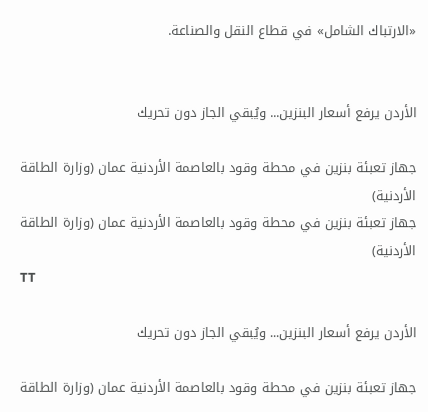«الارتباك الشامل» في قطاع النقل والصناعة.


الأردن يرفع أسعار البنزين... ويُبقي الجاز دون تحريك

جهاز تعبئة بنزين في محطة وقود بالعاصمة الأردنية عمان (وزارة الطاقة الأردنية)
جهاز تعبئة بنزين في محطة وقود بالعاصمة الأردنية عمان (وزارة الطاقة الأردنية)
TT

الأردن يرفع أسعار البنزين... ويُبقي الجاز دون تحريك

جهاز تعبئة بنزين في محطة وقود بالعاصمة الأردنية عمان (وزارة الطاقة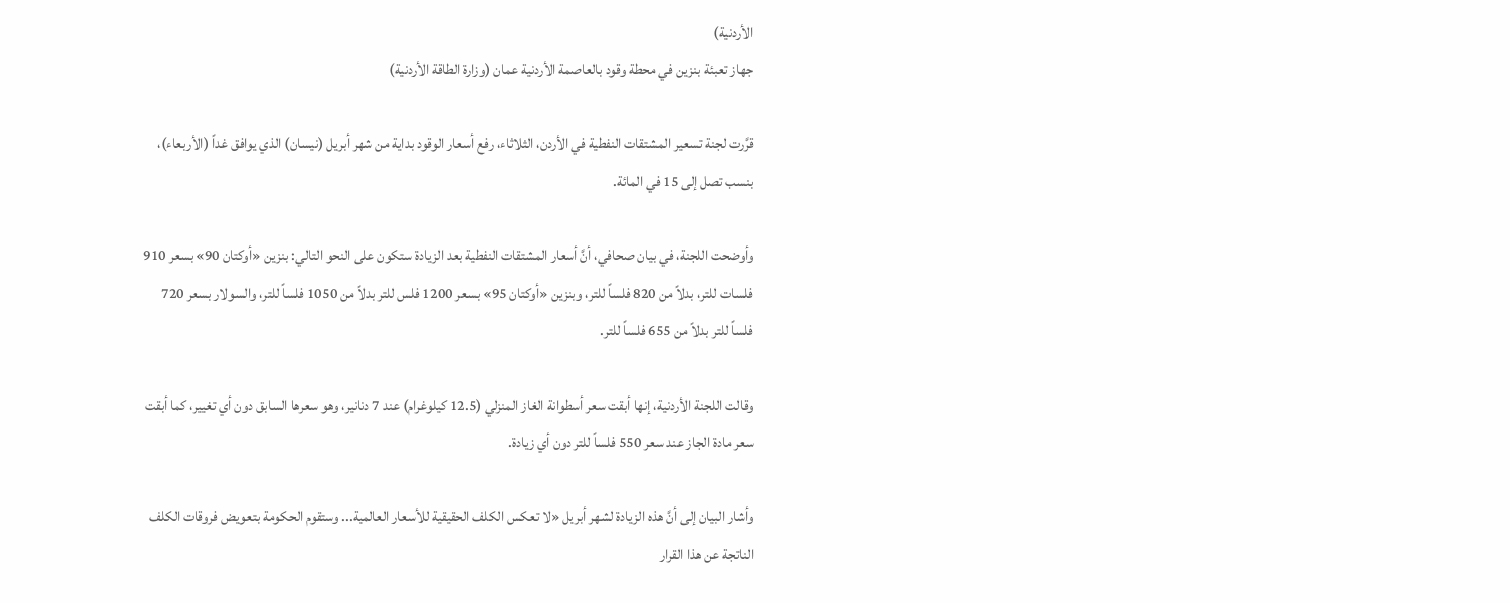الأردنية)
جهاز تعبئة بنزين في محطة وقود بالعاصمة الأردنية عمان (وزارة الطاقة الأردنية)

قرَّرت لجنة تسعير المشتقات النفطية في الأردن، الثلاثاء، رفع أسعار الوقود بداية من شهر أبريل (نيسان) الذي يوافق غداً (الأربعاء)، بنسب تصل إلى 15 في المائة.

وأوضحت اللجنة، في بيان صحافي، أنَّ أسعار المشتقات النفطية بعد الزيادة ستكون على النحو التالي: بنزين «أوكتان 90» بسعر 910 فلسات للتر، بدلاً من 820 فلساً للتر، وبنزين «أوكتان 95» بسعر 1200 فلس للتر بدلاً من 1050 فلساً للتر، والسولار بسعر 720 فلساً للتر بدلاً من 655 فلساً للتر.

وقالت اللجنة الأردنية، إنها أبقت سعر أسطوانة الغاز المنزلي (12.5 كيلوغرام) عند 7 دنانير، وهو سعرها السابق دون أي تغيير، كما أبقت سعر مادة الجاز عند سعر 550 فلساً للتر دون أي زيادة.

وأشار البيان إلى أنَّ هذه الزيادة لشهر أبريل «لا تعكس الكلف الحقيقية للأسعار العالمية... وستقوم الحكومة بتعويض فروقات الكلف الناتجة عن هذا القرار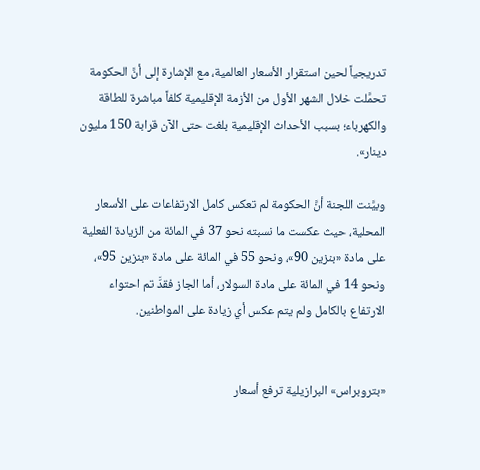تدريجياً لحين استقرار الأسعار العالمية، مع الإشارة إلى أنَّ الحكومة تحمَّلت خلال الشهر الأول من الأزمة الإقليمية كلفاً مباشرة للطاقة والكهرباء؛ بسبب الأحداث الإقليمية بلغت حتى الآن قرابة 150 مليون دينار».

وبيَّنت اللجنة أنَّ الحكومة لم تعكس كامل الارتفاعات على الأسعار المحلية، حيث عكست ما نسبته نحو 37 في المائة من الزيادة الفعلية على مادة «بنزين 90»، ونحو 55 في المائة على مادة «بنزين 95»، ونحو 14 في المائة على مادة السولار، أما الجاز فقدَّ تم احتواء الارتفاع بالكامل ولم يتم عكس أي زيادة على المواطنين.


«بتروبراس» البرازيلية ترفع أسعار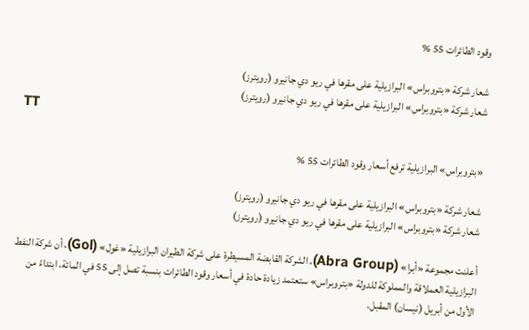وقود الطائرات 55 %

شعار شركة «بتروبراس» البرازيلية على مقرها في ريو دي جانيرو (رويترز)
شعار شركة «بتروبراس» البرازيلية على مقرها في ريو دي جانيرو (رويترز)
TT

«بتروبراس» البرازيلية ترفع أسعار وقود الطائرات 55 %

شعار شركة «بتروبراس» البرازيلية على مقرها في ريو دي جانيرو (رويترز)
شعار شركة «بتروبراس» البرازيلية على مقرها في ريو دي جانيرو (رويترز)

أعلنت مجموعة «أبرا» (Abra Group)، الشركة القابضة المسيطرة على شركة الطيران البرازيلية «غول» (Gol)، أن شركة النفط البرازيلية العملاقة والمملوكة للدولة «بتروبراس» ستعتمد زيادة حادة في أسعار وقود الطائرات بنسبة تصل إلى 55 في المائة، ابتداءً من الأول من أبريل (نيسان) المقبل.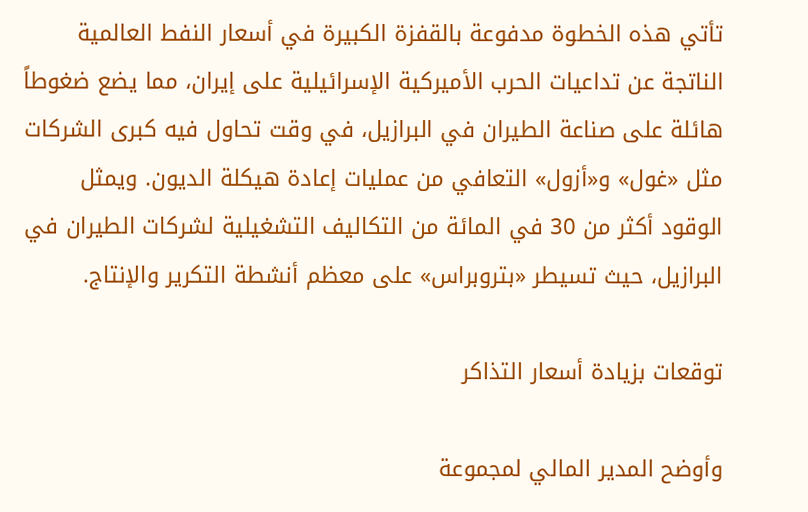تأتي هذه الخطوة مدفوعة بالقفزة الكبيرة في أسعار النفط العالمية الناتجة عن تداعيات الحرب الأميركية الإسرائيلية على إيران، مما يضع ضغوطاً هائلة على صناعة الطيران في البرازيل، في وقت تحاول فيه كبرى الشركات مثل «غول» و«أزول» التعافي من عمليات إعادة هيكلة الديون. ويمثل الوقود أكثر من 30 في المائة من التكاليف التشغيلية لشركات الطيران في البرازيل، حيث تسيطر «بتروبراس» على معظم أنشطة التكرير والإنتاج.

توقعات بزيادة أسعار التذاكر

وأوضح المدير المالي لمجموعة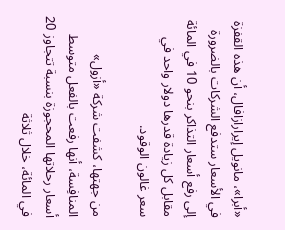«أبرا»، مانويل إيرارازافال، أن هذه القفزة في الأسعار ستدفع الشركات بالضرورة إلى رفع أسعار التذاكر بنحو 10 في المائة مقابل كل زيادة قدرها دولار واحد في سعر غالون الوقود.

من جهتها، كشفت شركة «أزول» المنافِسة، أنها رفعت بالفعل متوسط أسعار رحلاتها المحجوزة بنسبة تتجاوز 20 في المائة، خلال ثلاثة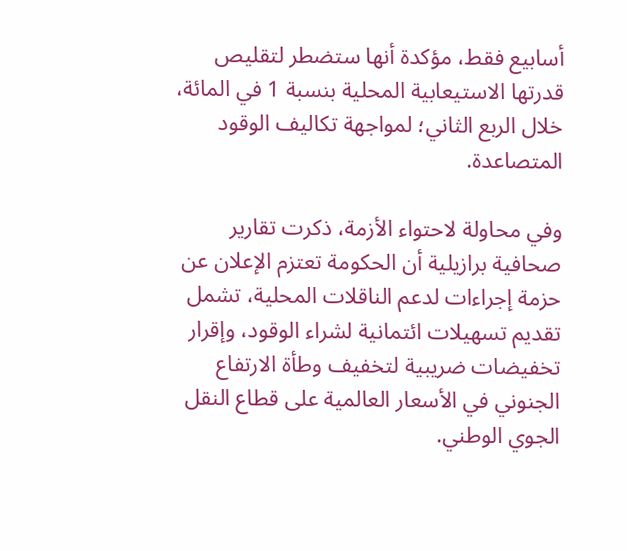أسابيع فقط، مؤكدة أنها ستضطر لتقليص قدرتها الاستيعابية المحلية بنسبة 1 في المائة، خلال الربع الثاني؛ لمواجهة تكاليف الوقود المتصاعدة.

وفي محاولة لاحتواء الأزمة، ذكرت تقارير صحافية برازيلية أن الحكومة تعتزم الإعلان عن حزمة إجراءات لدعم الناقلات المحلية، تشمل تقديم تسهيلات ائتمانية لشراء الوقود، وإقرار تخفيضات ضريبية لتخفيف وطأة الارتفاع الجنوني في الأسعار العالمية على قطاع النقل الجوي الوطني.